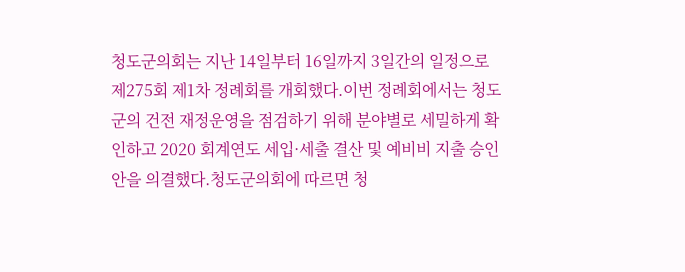청도군의회는 지난 14일부터 16일까지 3일간의 일정으로 제275회 제1차 정례회를 개회했다.이번 정례회에서는 청도군의 건전 재정운영을 점검하기 위해 분야별로 세밀하게 확인하고 2020 회계연도 세입·세출 결산 및 예비비 지출 승인 안을 의결했다.청도군의회에 따르면 청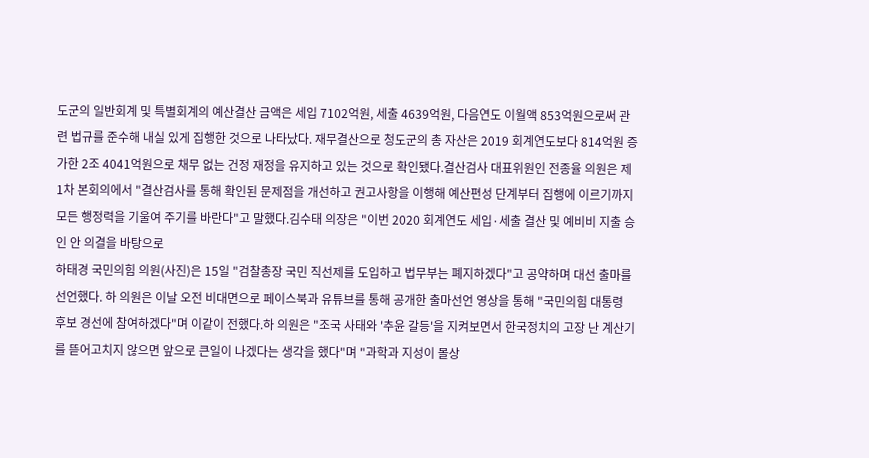도군의 일반회계 및 특별회계의 예산결산 금액은 세입 7102억원, 세출 4639억원, 다음연도 이월액 853억원으로써 관련 법규를 준수해 내실 있게 집행한 것으로 나타났다. 재무결산으로 청도군의 총 자산은 2019 회계연도보다 814억원 증가한 2조 4041억원으로 채무 없는 건정 재정을 유지하고 있는 것으로 확인됐다.결산검사 대표위원인 전종율 의원은 제1차 본회의에서 "결산검사를 통해 확인된 문제점을 개선하고 권고사항을 이행해 예산편성 단계부터 집행에 이르기까지 모든 행정력을 기울여 주기를 바란다"고 말했다.김수태 의장은 "이번 2020 회계연도 세입·세출 결산 및 예비비 지출 승인 안 의결을 바탕으로
하태경 국민의힘 의원(사진)은 15일 "검찰총장 국민 직선제를 도입하고 법무부는 폐지하겠다"고 공약하며 대선 출마를 선언했다. 하 의원은 이날 오전 비대면으로 페이스북과 유튜브를 통해 공개한 출마선언 영상을 통해 "국민의힘 대통령 후보 경선에 참여하겠다"며 이같이 전했다.하 의원은 "조국 사태와 '추윤 갈등'을 지켜보면서 한국정치의 고장 난 계산기를 뜯어고치지 않으면 앞으로 큰일이 나겠다는 생각을 했다"며 "과학과 지성이 몰상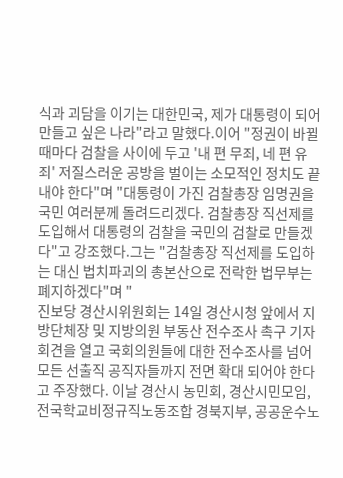식과 괴담을 이기는 대한민국, 제가 대통령이 되어 만들고 싶은 나라"라고 말했다.이어 "정권이 바뀔 때마다 검찰을 사이에 두고 '내 편 무죄, 네 편 유죄' 저질스러운 공방을 벌이는 소모적인 정치도 끝내야 한다"며 "대통령이 가진 검찰총장 임명권을 국민 여러분께 돌려드리겠다. 검찰총장 직선제를 도입해서 대통령의 검찰을 국민의 검찰로 만들겠다"고 강조했다.그는 "검찰총장 직선제를 도입하는 대신 법치파괴의 총본산으로 전락한 법무부는 폐지하겠다"며 "
진보당 경산시위원회는 14일 경산시청 앞에서 지방단체장 및 지방의원 부동산 전수조사 촉구 기자회견을 열고 국회의원들에 대한 전수조사를 넘어 모든 선출직 공직자들까지 전면 확대 되어야 한다고 주장했다. 이날 경산시 농민회, 경산시민모임, 전국학교비정규직노동조합 경북지부, 공공운수노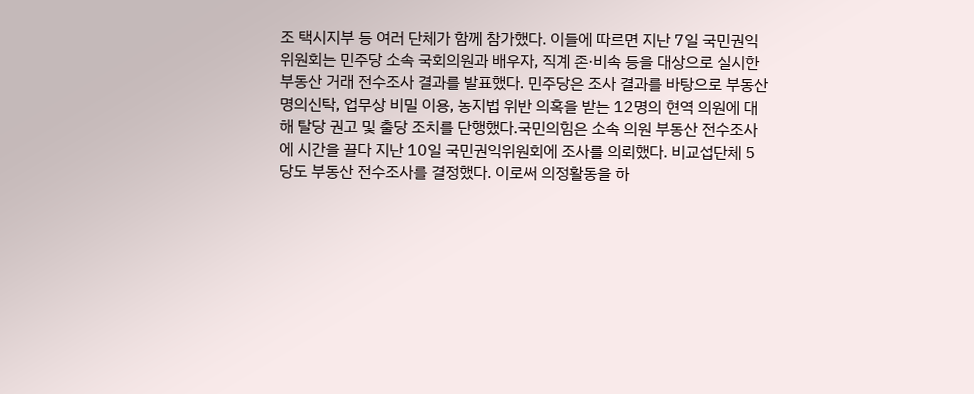조 택시지부 등 여러 단체가 함께 참가했다. 이들에 따르면 지난 7일 국민권익위원회는 민주당 소속 국회의원과 배우자, 직계 존·비속 등을 대상으로 실시한 부동산 거래 전수조사 결과를 발표했다. 민주당은 조사 결과를 바탕으로 부동산 명의신탁, 업무상 비밀 이용, 농지법 위반 의혹을 받는 12명의 현역 의원에 대해 탈당 권고 및 출당 조치를 단행했다.국민의힘은 소속 의원 부동산 전수조사에 시간을 끌다 지난 10일 국민권익위원회에 조사를 의뢰했다. 비교섭단체 5당도 부동산 전수조사를 결정했다. 이로써 의정활동을 하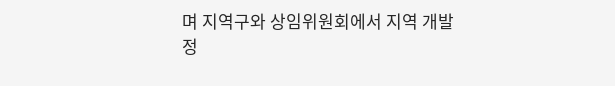며 지역구와 상임위원회에서 지역 개발정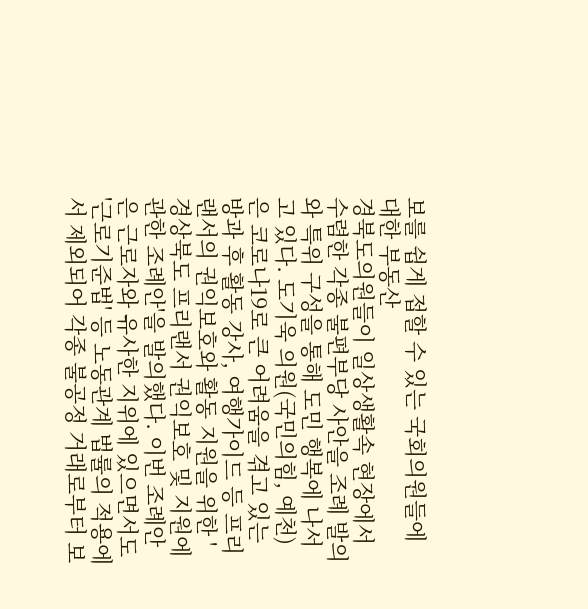보를 쉽게 접할 수 있는 국회의원들에 대한 부동산
경북도의원들이 일상생활속 현장에서 수렴한 각종 불편부당 사안을 조례 발의와 특위 구성을 통해 도민 행복에 나서고 있다. 도기욱 의원(국민의힘, 예천)은 코로나19로 큰 어려움을 겪고 있는 방과 후 활동 강사, 여행가이드 등 프리랜서의 권익보호와 활동 지원을 위한 '경상북도 프리랜서 권익보호 및 지원에 관한 조례안'을 발의했다. 이번 조례안은 근로자와 유사한 지위에 있으면서도 '근로기준법' 등 노동관계 법률의 적용에서 제외되어 각종 불공정 거래로부터 보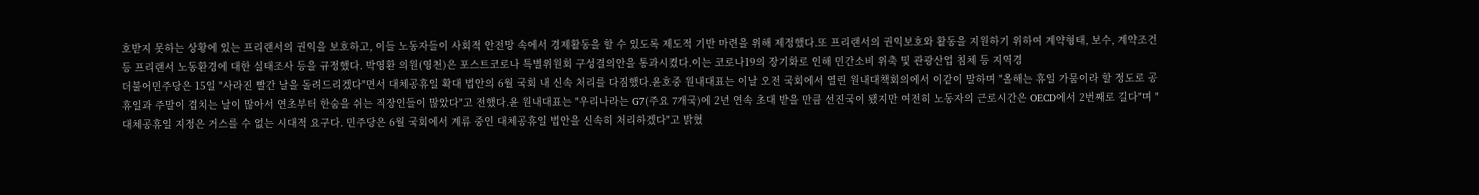호받지 못하는 상황에 있는 프리랜서의 권익을 보호하고, 이들 노동자들이 사회적 안전망 속에서 경제활동을 할 수 있도록 제도적 기반 마련을 위해 제정했다.또 프리랜서의 권익보호와 활동을 지원하기 위하여 계약형태, 보수, 계약조건 등 프리랜서 노동환경에 대한 실태조사 등을 규정했다. 박영환 의원(영천)은 포스트코로나 특별위원회 구성결의안을 통과시켰다.이는 코로나19의 장기화로 인해 민간소비 위축 및 관광산업 침체 등 지역경
더불어민주당은 15일 "사라진 빨간 날을 돌려드리겠다"면서 대체공휴일 확대 법안의 6월 국회 내 신속 처리를 다짐했다.윤호중 원내대표는 이날 오전 국회에서 열린 원내대책회의에서 이같이 말하며 "올해는 휴일 가뭄이라 할 정도로 공휴일과 주말이 겹치는 날이 많아서 연초부터 한숨을 쉬는 직장인들이 많았다"고 전했다.윤 원내대표는 "우리나라는 G7(주요 7개국)에 2년 연속 초대 받을 만큼 선진국이 됐지만 여전히 노동자의 근로시간은 OECD에서 2번째로 길다"며 "대체공휴일 지정은 거스를 수 없는 시대적 요구다. 민주당은 6월 국회에서 계류 중인 대체공휴일 법안을 신속히 처리하겠다"고 밝혔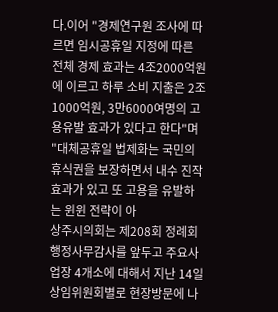다.이어 "경제연구원 조사에 따르면 임시공휴일 지정에 따른 전체 경제 효과는 4조2000억원에 이르고 하루 소비 지출은 2조1000억원, 3만6000여명의 고용유발 효과가 있다고 한다"며 "대체공휴일 법제화는 국민의 휴식권을 보장하면서 내수 진작 효과가 있고 또 고용을 유발하는 윈윈 전략이 아
상주시의회는 제208회 정례회 행정사무감사를 앞두고 주요사업장 4개소에 대해서 지난 14일 상임위원회별로 현장방문에 나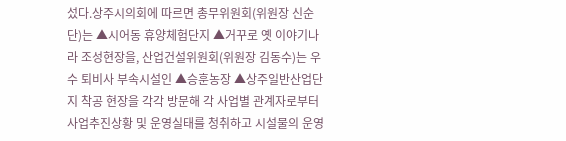섰다.상주시의회에 따르면 총무위원회(위원장 신순단)는 ▲시어동 휴양체험단지 ▲거꾸로 옛 이야기나라 조성현장을, 산업건설위원회(위원장 김동수)는 우수 퇴비사 부속시설인 ▲승훈농장 ▲상주일반산업단지 착공 현장을 각각 방문해 각 사업별 관계자로부터 사업추진상황 및 운영실태를 청취하고 시설물의 운영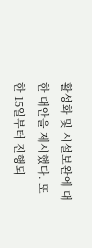활성화 및 시설보완에 대한 대안을 제시했다. 또한 15일부터 진행되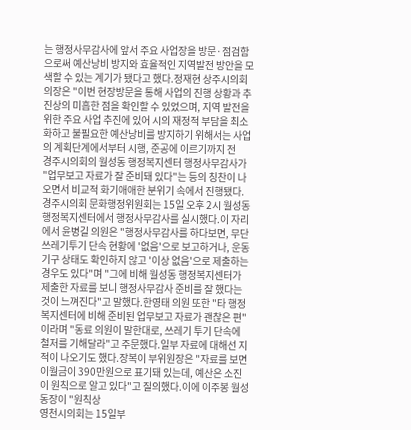는 행정사무감사에 앞서 주요 사업장을 방문·점검함으로써 예산낭비 방지와 효율적인 지역발전 방안을 모색할 수 있는 계기가 됐다고 했다.정재현 상주시의회 의장은 "이번 현장방문을 통해 사업의 진행 상황과 추진상의 미흡한 점을 확인할 수 있었으며, 지역 발전을 위한 주요 사업 추진에 있어 시의 재정적 부담을 최소화하고 불필요한 예산낭비를 방지하기 위해서는 사업의 계획단계에서부터 시행, 준공에 이르기까지 전
경주시의회의 월성동 행정복지센터 행정사무감사가 "업무보고 자료가 잘 준비돼 있다"는 등의 칭찬이 나오면서 비교적 화기애애한 분위기 속에서 진행됐다.경주시의회 문화행정위원회는 15일 오후 2시 월성동 행정복지센터에서 행정사무감사를 실시했다.이 자리에서 윤병길 의원은 "행정사무감사를 하다보면, 무단쓰레기투기 단속 현황에 '없음'으로 보고하거나, 운동기구 상태도 확인하지 않고 '이상 없음'으로 제출하는 경우도 있다"며 "그에 비해 월성동 행정복지센터가 제출한 자료를 보니 행정사무감사 준비를 잘 했다는 것이 느껴진다"고 말했다.한영태 의원 또한 "타 행정복지센터에 비해 준비된 업무보고 자료가 괜찮은 편"이라며 "동료 의원이 말한대로, 쓰레기 투기 단속에 철저를 기해달라"고 주문했다.일부 자료에 대해선 지적이 나오기도 했다.장복이 부위원장은 "자료를 보면 이월금이 390만원으로 표기돼 있는데, 예산은 소진이 원칙으로 알고 있다"고 질의했다.이에 이주봉 월성동장이 "원칙상
영천시의회는 15일부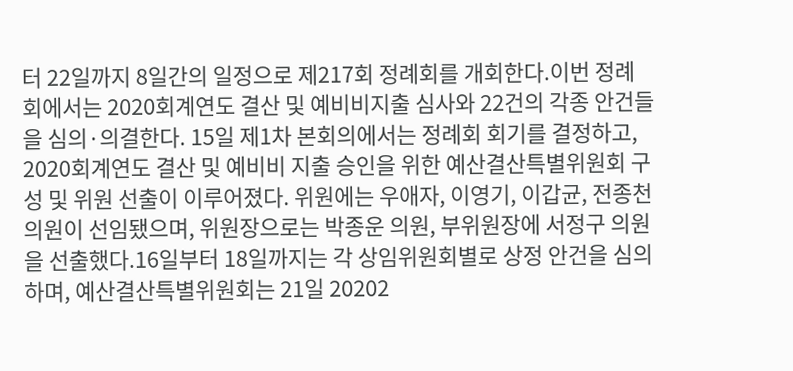터 22일까지 8일간의 일정으로 제217회 정례회를 개회한다.이번 정례회에서는 2020회계연도 결산 및 예비비지출 심사와 22건의 각종 안건들을 심의·의결한다. 15일 제1차 본회의에서는 정례회 회기를 결정하고, 2020회계연도 결산 및 예비비 지출 승인을 위한 예산결산특별위원회 구성 및 위원 선출이 이루어졌다. 위원에는 우애자, 이영기, 이갑균, 전종천 의원이 선임됐으며, 위원장으로는 박종운 의원, 부위원장에 서정구 의원을 선출했다.16일부터 18일까지는 각 상임위원회별로 상정 안건을 심의하며, 예산결산특별위원회는 21일 20202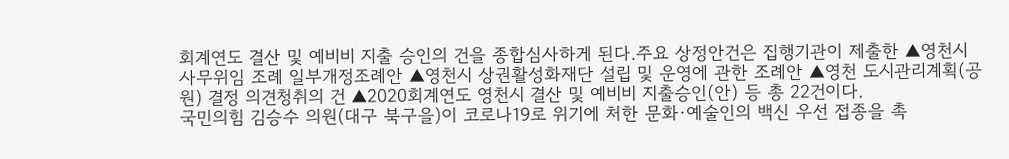회계연도 결산 및 예비비 지출 승인의 건을 종합심사하게 된다.주요 상정안건은 집행기관이 제출한 ▲영천시 사무위임 조례 일부개정조례안 ▲영천시 상권활성화재단 설립 및 운영에 관한 조례안 ▲영천 도시관리계획(공원) 결정 의견청취의 건 ▲2020회계연도 영천시 결산 및 예비비 지출승인(안) 등 총 22건이다.
국민의힘 김승수 의원(대구 북구을)이 코로나19로 위기에 처한 문화·예술인의 백신 우선 접종을 촉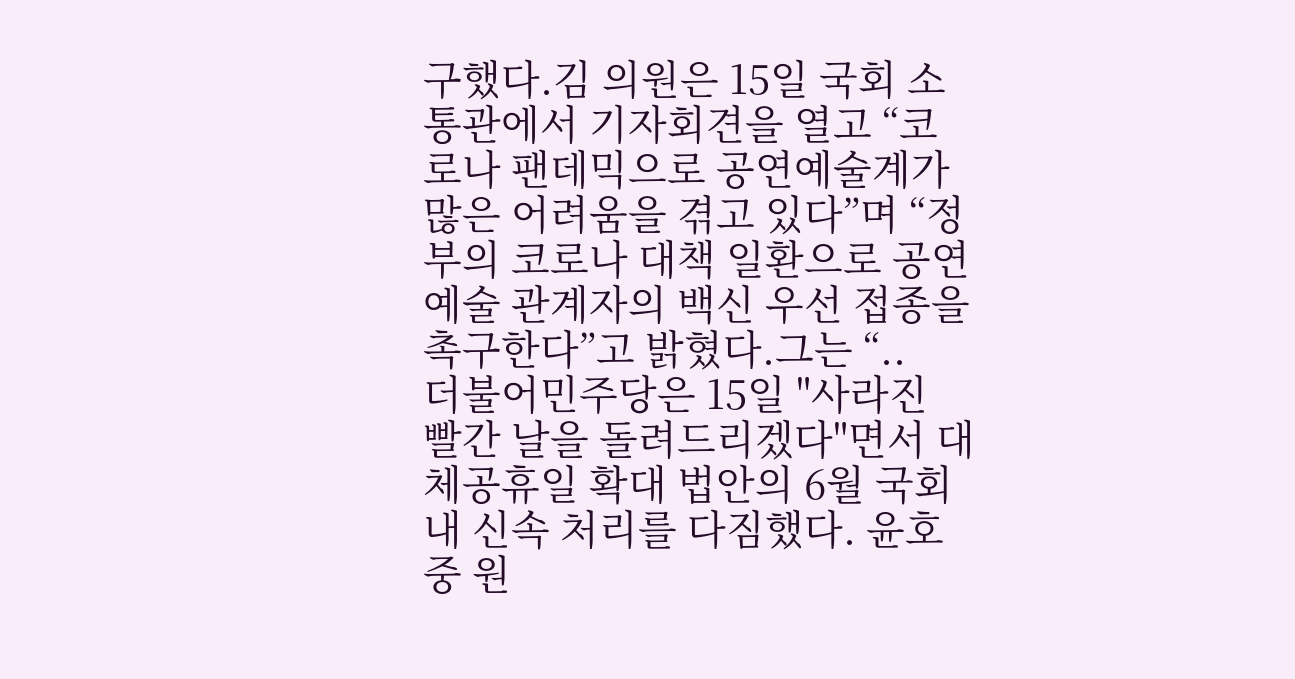구했다.김 의원은 15일 국회 소통관에서 기자회견을 열고 “코로나 팬데믹으로 공연예술계가 많은 어려움을 겪고 있다”며 “정부의 코로나 대책 일환으로 공연예술 관계자의 백신 우선 접종을 촉구한다”고 밝혔다.그는 “..
더불어민주당은 15일 "사라진 빨간 날을 돌려드리겠다"면서 대체공휴일 확대 법안의 6월 국회 내 신속 처리를 다짐했다. 윤호중 원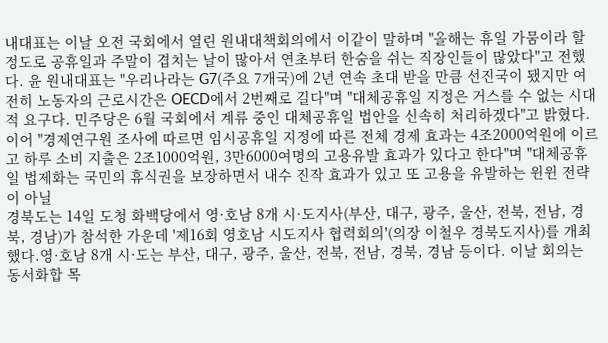내대표는 이날 오전 국회에서 열린 원내대책회의에서 이같이 말하며 "올해는 휴일 가뭄이라 할 정도로 공휴일과 주말이 겹치는 날이 많아서 연초부터 한숨을 쉬는 직장인들이 많았다"고 전했다. 윤 원내대표는 "우리나라는 G7(주요 7개국)에 2년 연속 초대 받을 만큼 선진국이 됐지만 여전히 노동자의 근로시간은 OECD에서 2번째로 길다"며 "대체공휴일 지정은 거스를 수 없는 시대적 요구다. 민주당은 6월 국회에서 계류 중인 대체공휴일 법안을 신속히 처리하겠다"고 밝혔다. 이어 "경제연구원 조사에 따르면 임시공휴일 지정에 따른 전체 경제 효과는 4조2000억원에 이르고 하루 소비 지출은 2조1000억원, 3만6000여명의 고용유발 효과가 있다고 한다"며 "대체공휴일 법제화는 국민의 휴식권을 보장하면서 내수 진작 효과가 있고 또 고용을 유발하는 윈윈 전략이 아닐
경북도는 14일 도청 화백당에서 영·호남 8개 시·도지사(부산, 대구, 광주, 울산, 전북, 전남, 경북, 경남)가 참석한 가운데 '제16회 영호남 시도지사 협력회의'(의장 이철우 경북도지사)를 개최했다.영·호남 8개 시·도는 부산, 대구, 광주, 울산, 전북, 전남, 경북, 경남 등이다. 이날 회의는 동서화합 목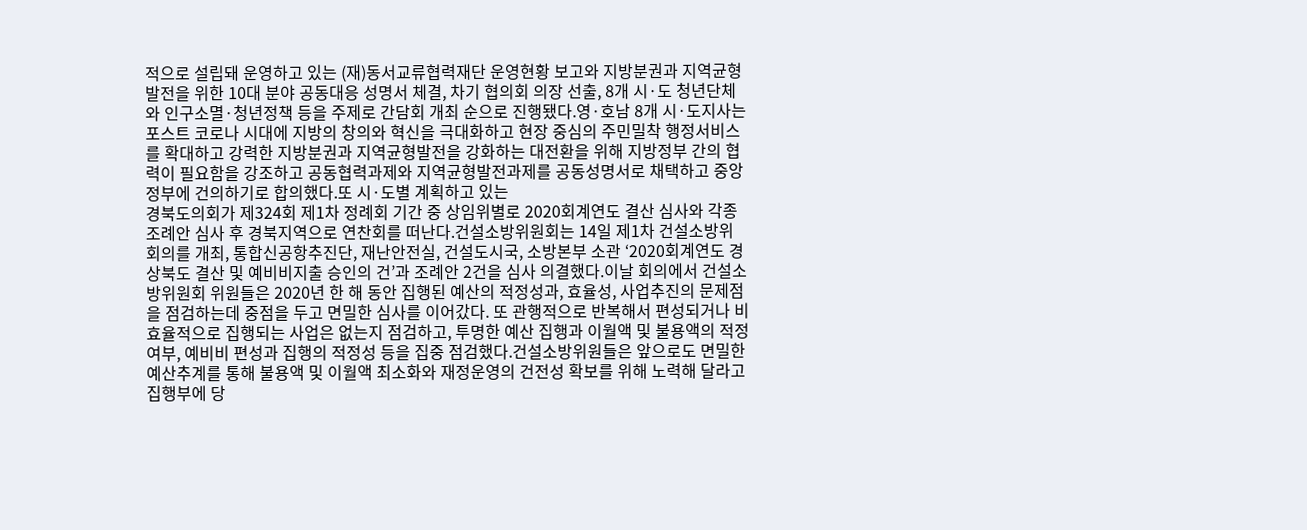적으로 설립돼 운영하고 있는 (재)동서교류협력재단 운영현황 보고와 지방분권과 지역균형발전을 위한 10대 분야 공동대응 성명서 체결, 차기 협의회 의장 선출, 8개 시·도 청년단체와 인구소멸·청년정책 등을 주제로 간담회 개최 순으로 진행됐다.영·호남 8개 시·도지사는 포스트 코로나 시대에 지방의 창의와 혁신을 극대화하고 현장 중심의 주민밀착 행정서비스를 확대하고 강력한 지방분권과 지역균형발전을 강화하는 대전환을 위해 지방정부 간의 협력이 필요함을 강조하고 공동협력과제와 지역균형발전과제를 공동성명서로 채택하고 중앙정부에 건의하기로 합의했다.또 시·도별 계획하고 있는
경북도의회가 제324회 제1차 정례회 기간 중 상임위별로 2020회계연도 결산 심사와 각종 조례안 심사 후 경북지역으로 연찬회를 떠난다.건설소방위원회는 14일 제1차 건설소방위 회의를 개최, 통합신공항추진단, 재난안전실, 건설도시국, 소방본부 소관 ‘2020회계연도 경상북도 결산 및 예비비지출 승인의 건’과 조례안 2건을 심사 의결했다.이날 회의에서 건설소방위원회 위원들은 2020년 한 해 동안 집행된 예산의 적정성과, 효율성, 사업추진의 문제점을 점검하는데 중점을 두고 면밀한 심사를 이어갔다. 또 관행적으로 반복해서 편성되거나 비효율적으로 집행되는 사업은 없는지 점검하고, 투명한 예산 집행과 이월액 및 불용액의 적정 여부, 예비비 편성과 집행의 적정성 등을 집중 점검했다.건설소방위원들은 앞으로도 면밀한 예산추계를 통해 불용액 및 이월액 최소화와 재정운영의 건전성 확보를 위해 노력해 달라고 집행부에 당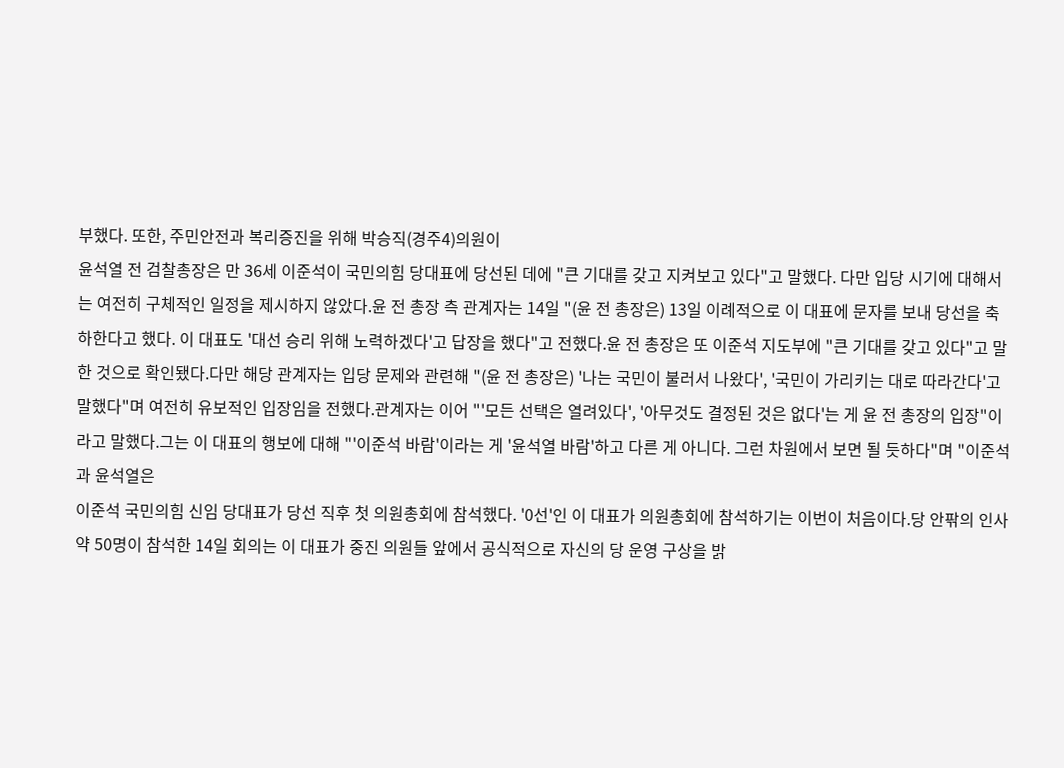부했다. 또한, 주민안전과 복리증진을 위해 박승직(경주4)의원이
윤석열 전 검찰총장은 만 36세 이준석이 국민의힘 당대표에 당선된 데에 "큰 기대를 갖고 지켜보고 있다"고 말했다. 다만 입당 시기에 대해서는 여전히 구체적인 일정을 제시하지 않았다.윤 전 총장 측 관계자는 14일 "(윤 전 총장은) 13일 이례적으로 이 대표에 문자를 보내 당선을 축하한다고 했다. 이 대표도 '대선 승리 위해 노력하겠다'고 답장을 했다"고 전했다.윤 전 총장은 또 이준석 지도부에 "큰 기대를 갖고 있다"고 말한 것으로 확인됐다.다만 해당 관계자는 입당 문제와 관련해 "(윤 전 총장은) '나는 국민이 불러서 나왔다', '국민이 가리키는 대로 따라간다'고 말했다"며 여전히 유보적인 입장임을 전했다.관계자는 이어 "'모든 선택은 열려있다', '아무것도 결정된 것은 없다'는 게 윤 전 총장의 입장"이라고 말했다.그는 이 대표의 행보에 대해 "'이준석 바람'이라는 게 '윤석열 바람'하고 다른 게 아니다. 그런 차원에서 보면 될 듯하다"며 "이준석과 윤석열은
이준석 국민의힘 신임 당대표가 당선 직후 첫 의원총회에 참석했다. '0선'인 이 대표가 의원총회에 참석하기는 이번이 처음이다.당 안팎의 인사 약 50명이 참석한 14일 회의는 이 대표가 중진 의원들 앞에서 공식적으로 자신의 당 운영 구상을 밝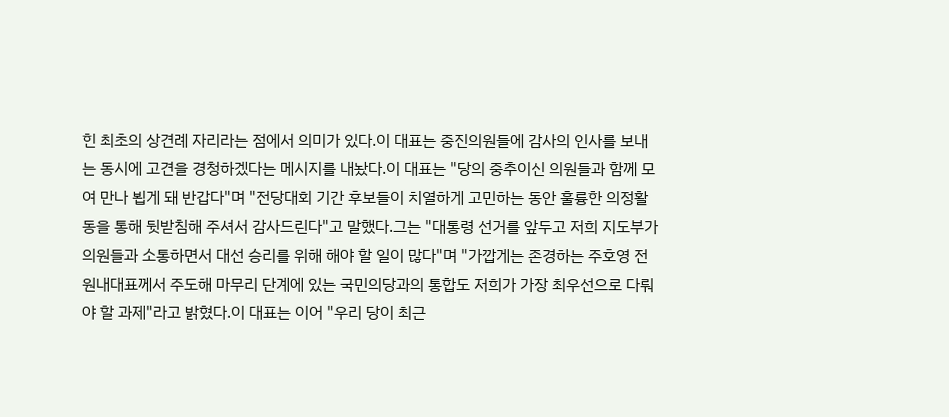힌 최초의 상견례 자리라는 점에서 의미가 있다.이 대표는 중진의원들에 감사의 인사를 보내는 동시에 고견을 경청하겠다는 메시지를 내놨다.이 대표는 "당의 중추이신 의원들과 함께 모여 만나 뵙게 돼 반갑다"며 "전당대회 기간 후보들이 치열하게 고민하는 동안 훌륭한 의정활동을 통해 뒷받침해 주셔서 감사드린다"고 말했다.그는 "대통령 선거를 앞두고 저희 지도부가 의원들과 소통하면서 대선 승리를 위해 해야 할 일이 많다"며 "가깝게는 존경하는 주호영 전 원내대표께서 주도해 마무리 단계에 있는 국민의당과의 통합도 저희가 가장 최우선으로 다뤄야 할 과제"라고 밝혔다.이 대표는 이어 "우리 당이 최근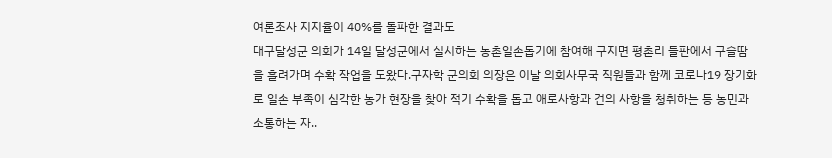여론조사 지지율이 40%를 돌파한 결과도
대구달성군 의회가 14일 달성군에서 실시하는 농촌일손돕기에 참여해 구지면 평촌리 들판에서 구슬땀을 흘려가며 수확 작업을 도왔다.구자학 군의회 의장은 이날 의회사무국 직원들과 함께 코로나19 장기화로 일손 부족이 심각한 농가 현장을 찾아 적기 수확을 돕고 애로사항과 건의 사항을 청취하는 등 농민과 소통하는 자..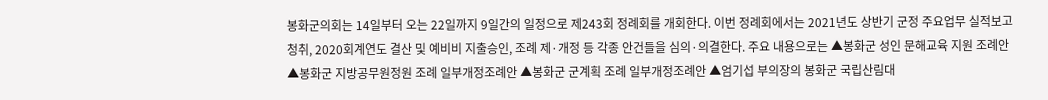봉화군의회는 14일부터 오는 22일까지 9일간의 일정으로 제243회 정례회를 개회한다. 이번 정례회에서는 2021년도 상반기 군정 주요업무 실적보고 청취, 2020회계연도 결산 및 예비비 지출승인, 조례 제·개정 등 각종 안건들을 심의·의결한다. 주요 내용으로는 ▲봉화군 성인 문해교육 지원 조례안 ▲봉화군 지방공무원정원 조례 일부개정조례안 ▲봉화군 군계획 조례 일부개정조례안 ▲엄기섭 부의장의 봉화군 국립산림대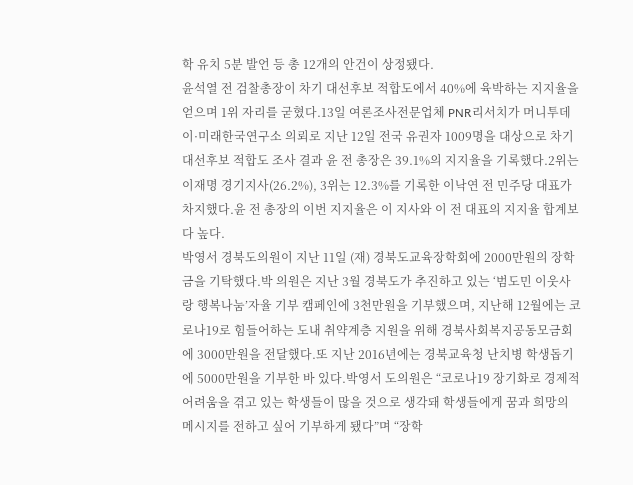학 유치 5분 발언 등 총 12개의 안건이 상정됐다.
윤석열 전 검찰총장이 차기 대선후보 적합도에서 40%에 육박하는 지지율을 얻으며 1위 자리를 굳혔다.13일 여론조사전문업체 PNR리서치가 머니투데이·미래한국연구소 의뢰로 지난 12일 전국 유권자 1009명을 대상으로 차기 대선후보 적합도 조사 결과 윤 전 총장은 39.1%의 지지율을 기록했다.2위는 이재명 경기지사(26.2%), 3위는 12.3%를 기록한 이낙연 전 민주당 대표가 차지했다.윤 전 총장의 이번 지지율은 이 지사와 이 전 대표의 지지율 합계보다 높다.
박영서 경북도의원이 지난 11일 (재) 경북도교육장학회에 2000만원의 장학금을 기탁했다.박 의원은 지난 3월 경북도가 추진하고 있는 ‘범도민 이웃사랑 행복나눔’자율 기부 캠페인에 3천만원을 기부했으며, 지난해 12월에는 코로나19로 힘들어하는 도내 취약계층 지원을 위해 경북사회복지공동모금회에 3000만원을 전달했다.또 지난 2016년에는 경북교육청 난치병 학생돕기에 5000만원을 기부한 바 있다.박영서 도의원은 “코로나19 장기화로 경제적 어려움을 겪고 있는 학생들이 많을 것으로 생각돼 학생들에게 꿈과 희망의 메시지를 전하고 싶어 기부하게 됐다”며 “장학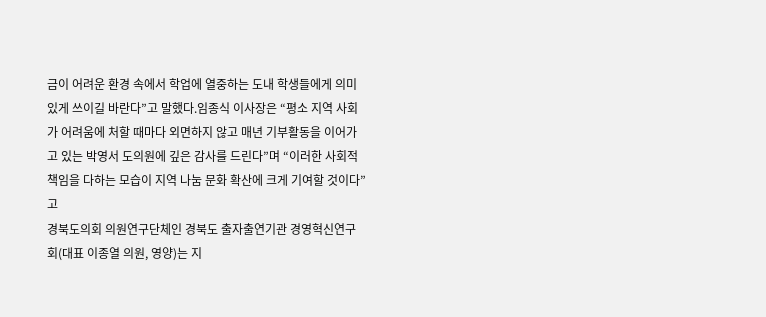금이 어려운 환경 속에서 학업에 열중하는 도내 학생들에게 의미 있게 쓰이길 바란다”고 말했다.임종식 이사장은 “평소 지역 사회가 어려움에 처할 때마다 외면하지 않고 매년 기부활동을 이어가고 있는 박영서 도의원에 깊은 감사를 드린다”며 “이러한 사회적 책임을 다하는 모습이 지역 나눔 문화 확산에 크게 기여할 것이다”고
경북도의회 의원연구단체인 경북도 출자출연기관 경영혁신연구회(대표 이종열 의원, 영양)는 지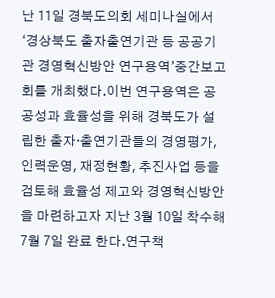난 11일 경북도의회 세미나실에서 ‘경상북도 출자출연기관 등 공공기관 경영혁신방안 연구용역’중간보고회를 개최했다.이번 연구용역은 공공성과 효율성을 위해 경북도가 설립한 출자·출연기관들의 경영평가, 인력운영, 재정현황, 추진사업 등을 검토해 효율성 제고와 경영혁신방안을 마련하고자 지난 3월 10일 착수해 7월 7일 완료 한다.연구책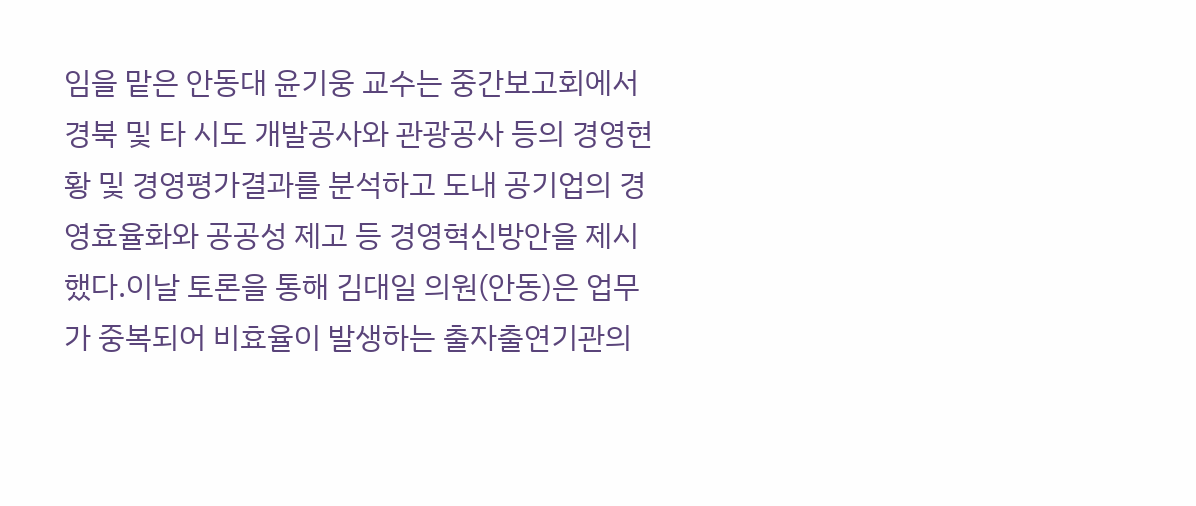임을 맡은 안동대 윤기웅 교수는 중간보고회에서 경북 및 타 시도 개발공사와 관광공사 등의 경영현황 및 경영평가결과를 분석하고 도내 공기업의 경영효율화와 공공성 제고 등 경영혁신방안을 제시했다.이날 토론을 통해 김대일 의원(안동)은 업무가 중복되어 비효율이 발생하는 출자출연기관의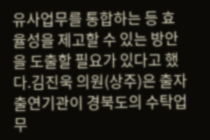유사업무를 통합하는 등 효율성을 제고할 수 있는 방안을 도출할 필요가 있다고 했다.김진욱 의원(상주)은 출자출연기관이 경북도의 수탁업무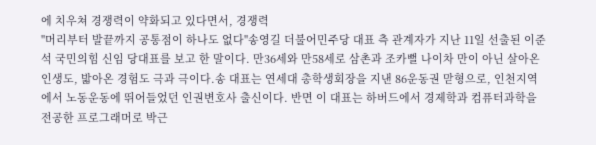에 치우쳐 경쟁력이 약화되고 있다면서, 경쟁력
"머리부터 발끝까지 공통점이 하나도 없다"송영길 더불어민주당 대표 측 관계자가 지난 11일 선출된 이준석 국민의힘 신임 당대표를 보고 한 말이다. 만36세와 만58세로 삼촌과 조카뻘 나이차 만이 아닌 살아온 인생도, 밟아온 경험도 극과 극이다.송 대표는 연세대 총학생회장을 지낸 86운동권 맏형으로, 인천지역에서 노동운동에 뛰어들었던 인권변호사 출신이다. 반면 이 대표는 하버드에서 경제학과 컴퓨터과학을 전공한 프로그래머로 박근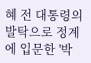혜 전 대통령의 발탁으로 정계에 입문한 '박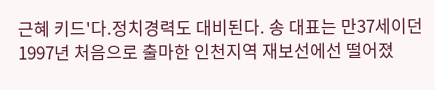근혜 키드'다.정치경력도 대비된다. 송 대표는 만37세이던 1997년 처음으로 출마한 인천지역 재보선에선 떨어졌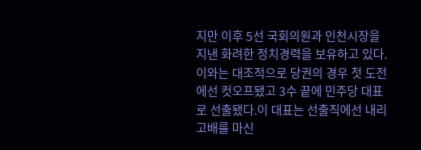지만 이후 5선 국회의원과 인천시장을 지낸 화려한 정치경력을 보유하고 있다. 이와는 대조적으로 당권의 경우 첫 도전에선 컷오프됐고 3수 끝에 민주당 대표로 선출됐다.이 대표는 선출직에선 내리 고배를 마신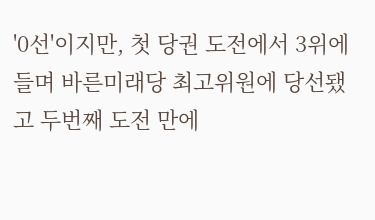'0선'이지만, 첫 당권 도전에서 3위에 들며 바른미래당 최고위원에 당선됐고 두번째 도전 만에